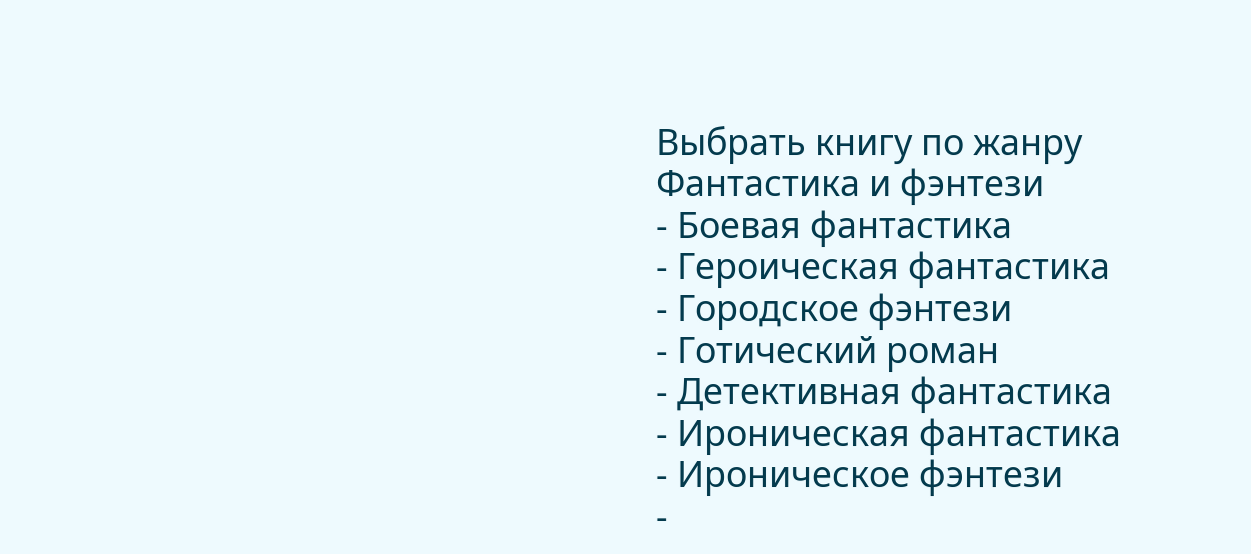Выбрать книгу по жанру
Фантастика и фэнтези
- Боевая фантастика
- Героическая фантастика
- Городское фэнтези
- Готический роман
- Детективная фантастика
- Ироническая фантастика
- Ироническое фэнтези
-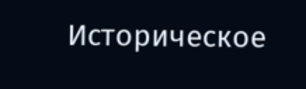Историческое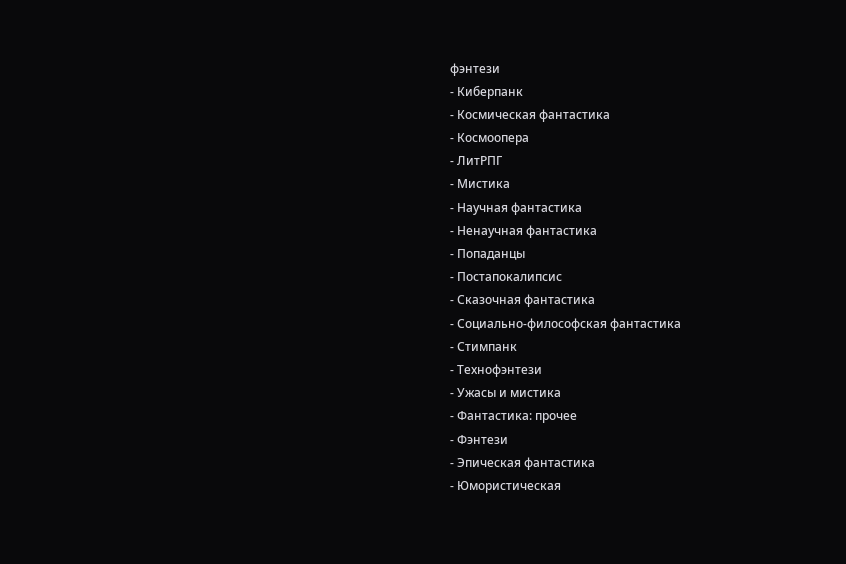фэнтези
- Киберпанк
- Космическая фантастика
- Космоопера
- ЛитРПГ
- Мистика
- Научная фантастика
- Ненаучная фантастика
- Попаданцы
- Постапокалипсис
- Сказочная фантастика
- Социально-философская фантастика
- Стимпанк
- Технофэнтези
- Ужасы и мистика
- Фантастика: прочее
- Фэнтези
- Эпическая фантастика
- Юмористическая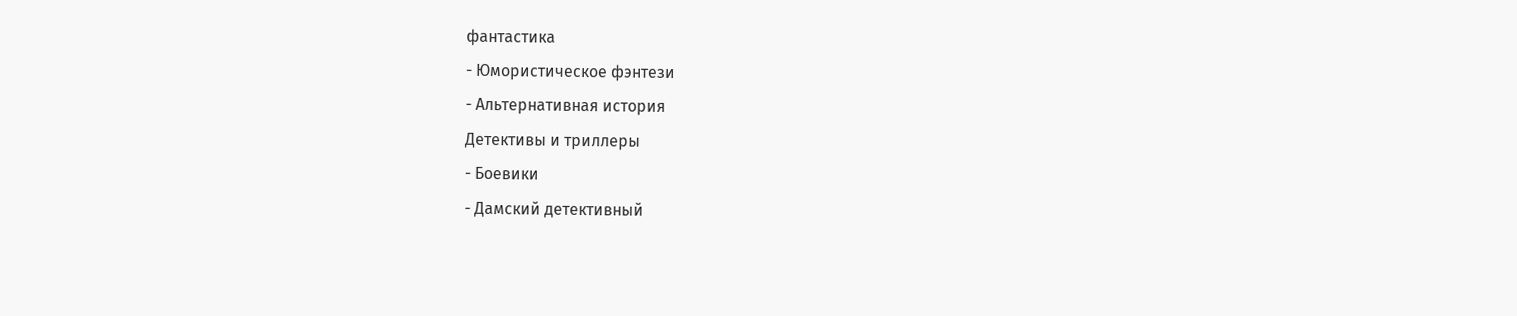фантастика
- Юмористическое фэнтези
- Альтернативная история
Детективы и триллеры
- Боевики
- Дамский детективный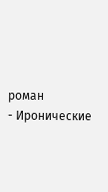роман
- Иронические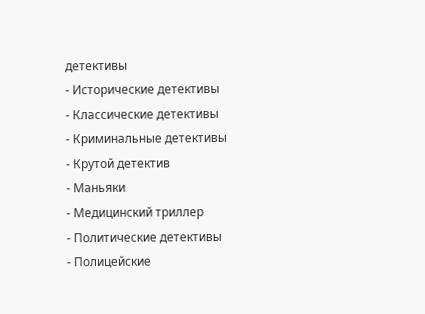детективы
- Исторические детективы
- Классические детективы
- Криминальные детективы
- Крутой детектив
- Маньяки
- Медицинский триллер
- Политические детективы
- Полицейские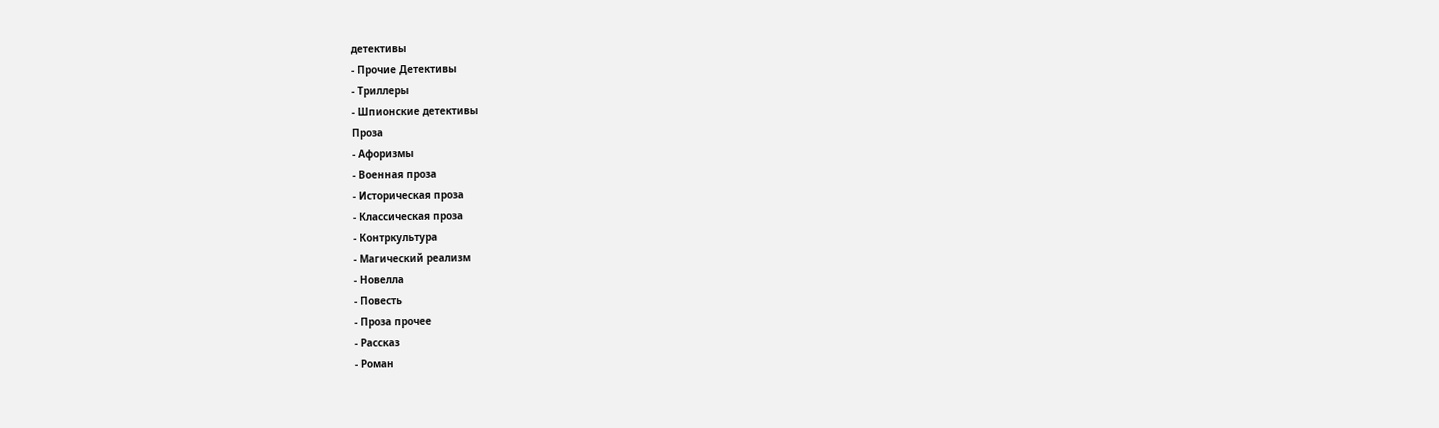детективы
- Прочие Детективы
- Триллеры
- Шпионские детективы
Проза
- Афоризмы
- Военная проза
- Историческая проза
- Классическая проза
- Контркультура
- Магический реализм
- Новелла
- Повесть
- Проза прочее
- Рассказ
- Роман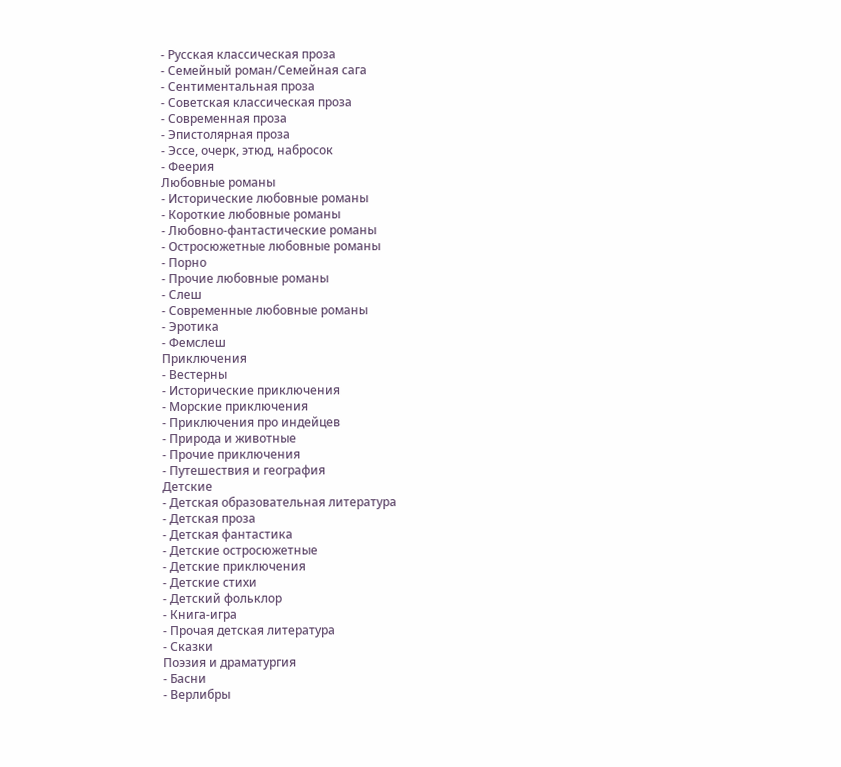- Русская классическая проза
- Семейный роман/Семейная сага
- Сентиментальная проза
- Советская классическая проза
- Современная проза
- Эпистолярная проза
- Эссе, очерк, этюд, набросок
- Феерия
Любовные романы
- Исторические любовные романы
- Короткие любовные романы
- Любовно-фантастические романы
- Остросюжетные любовные романы
- Порно
- Прочие любовные романы
- Слеш
- Современные любовные романы
- Эротика
- Фемслеш
Приключения
- Вестерны
- Исторические приключения
- Морские приключения
- Приключения про индейцев
- Природа и животные
- Прочие приключения
- Путешествия и география
Детские
- Детская образовательная литература
- Детская проза
- Детская фантастика
- Детские остросюжетные
- Детские приключения
- Детские стихи
- Детский фольклор
- Книга-игра
- Прочая детская литература
- Сказки
Поэзия и драматургия
- Басни
- Верлибры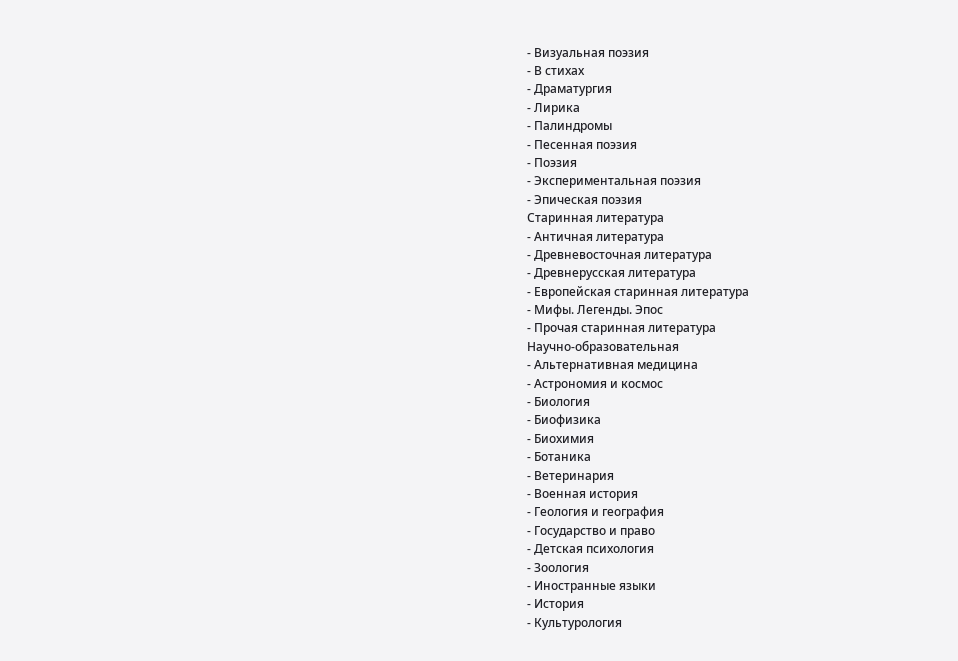- Визуальная поэзия
- В стихах
- Драматургия
- Лирика
- Палиндромы
- Песенная поэзия
- Поэзия
- Экспериментальная поэзия
- Эпическая поэзия
Старинная литература
- Античная литература
- Древневосточная литература
- Древнерусская литература
- Европейская старинная литература
- Мифы. Легенды. Эпос
- Прочая старинная литература
Научно-образовательная
- Альтернативная медицина
- Астрономия и космос
- Биология
- Биофизика
- Биохимия
- Ботаника
- Ветеринария
- Военная история
- Геология и география
- Государство и право
- Детская психология
- Зоология
- Иностранные языки
- История
- Культурология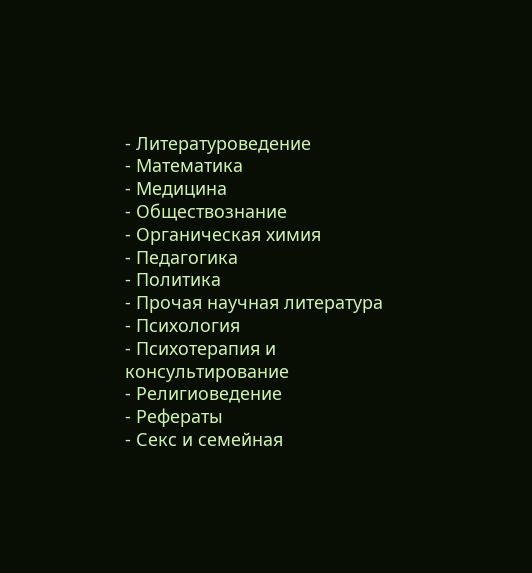- Литературоведение
- Математика
- Медицина
- Обществознание
- Органическая химия
- Педагогика
- Политика
- Прочая научная литература
- Психология
- Психотерапия и консультирование
- Религиоведение
- Рефераты
- Секс и семейная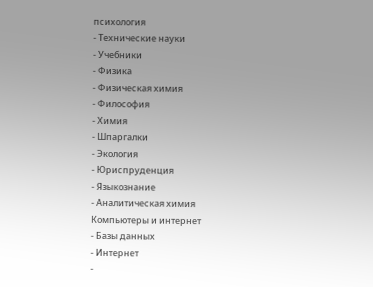психология
- Технические науки
- Учебники
- Физика
- Физическая химия
- Философия
- Химия
- Шпаргалки
- Экология
- Юриспруденция
- Языкознание
- Аналитическая химия
Компьютеры и интернет
- Базы данных
- Интернет
-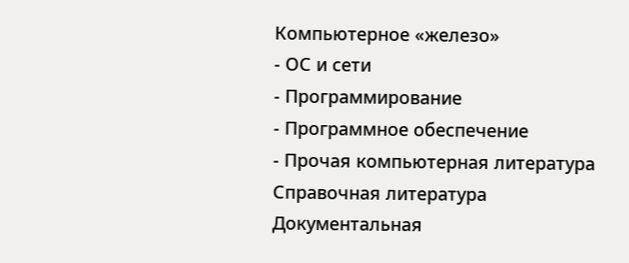Компьютерное «железо»
- ОС и сети
- Программирование
- Программное обеспечение
- Прочая компьютерная литература
Справочная литература
Документальная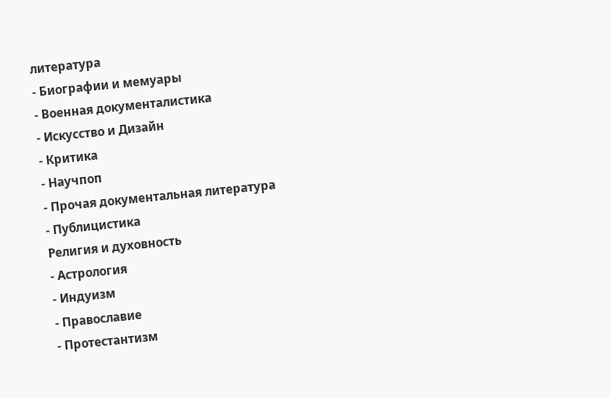литература
- Биографии и мемуары
- Военная документалистика
- Искусство и Дизайн
- Критика
- Научпоп
- Прочая документальная литература
- Публицистика
Религия и духовность
- Астрология
- Индуизм
- Православие
- Протестантизм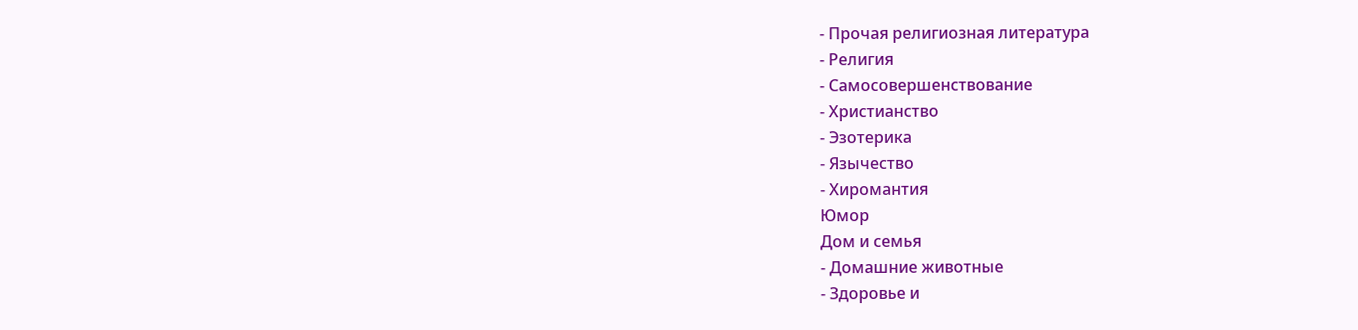- Прочая религиозная литература
- Религия
- Самосовершенствование
- Христианство
- Эзотерика
- Язычество
- Хиромантия
Юмор
Дом и семья
- Домашние животные
- Здоровье и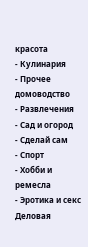красота
- Кулинария
- Прочее домоводство
- Развлечения
- Сад и огород
- Сделай сам
- Спорт
- Хобби и ремесла
- Эротика и секс
Деловая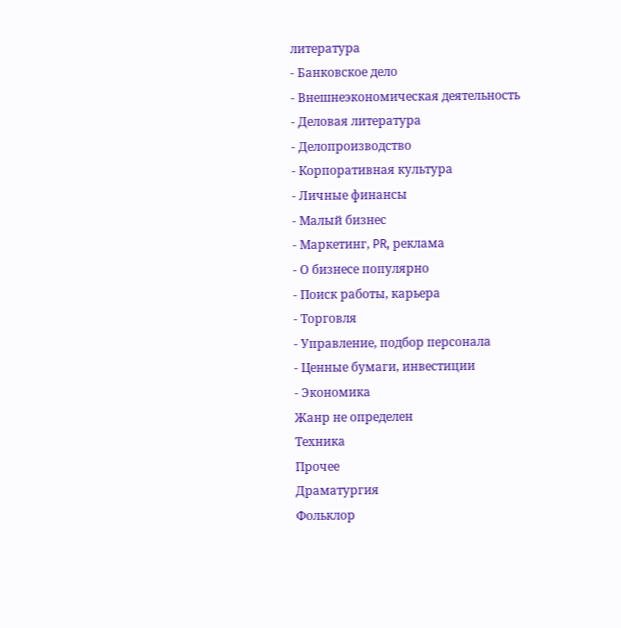литература
- Банковское дело
- Внешнеэкономическая деятельность
- Деловая литература
- Делопроизводство
- Корпоративная культура
- Личные финансы
- Малый бизнес
- Маркетинг, PR, реклама
- О бизнесе популярно
- Поиск работы, карьера
- Торговля
- Управление, подбор персонала
- Ценные бумаги, инвестиции
- Экономика
Жанр не определен
Техника
Прочее
Драматургия
Фольклор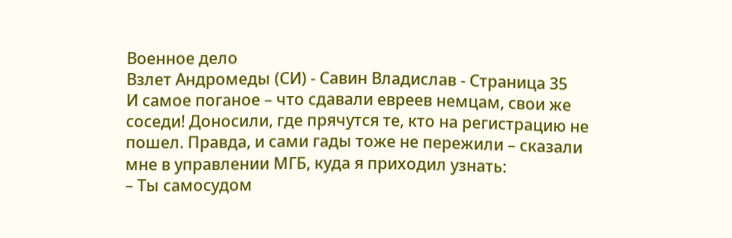Военное дело
Взлет Андромеды (СИ) - Савин Владислав - Страница 35
И самое поганое – что сдавали евреев немцам, свои же соседи! Доносили, где прячутся те, кто на регистрацию не пошел. Правда, и сами гады тоже не пережили – сказали мне в управлении МГБ, куда я приходил узнать:
– Ты самосудом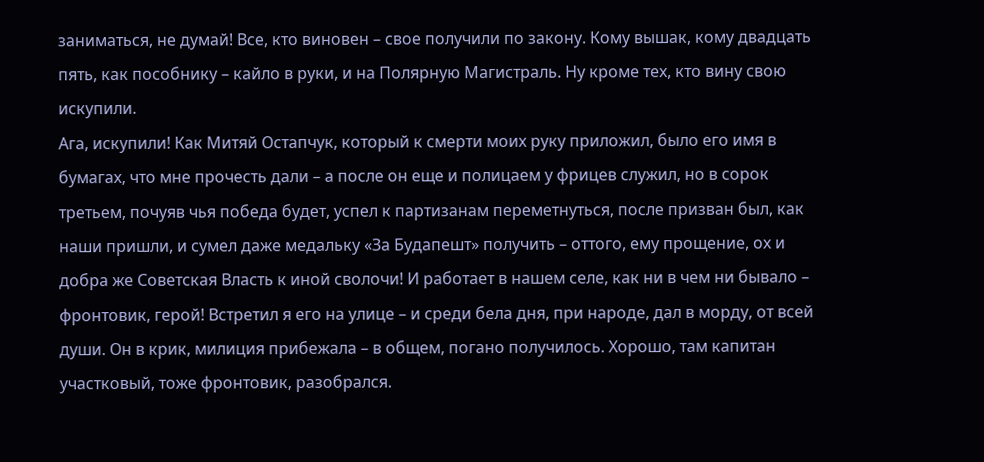заниматься, не думай! Все, кто виновен – свое получили по закону. Кому вышак, кому двадцать пять, как пособнику – кайло в руки, и на Полярную Магистраль. Ну кроме тех, кто вину свою искупили.
Ага, искупили! Как Митяй Остапчук, который к смерти моих руку приложил, было его имя в бумагах, что мне прочесть дали – а после он еще и полицаем у фрицев служил, но в сорок третьем, почуяв чья победа будет, успел к партизанам переметнуться, после призван был, как наши пришли, и сумел даже медальку «За Будапешт» получить – оттого, ему прощение, ох и добра же Советская Власть к иной сволочи! И работает в нашем селе, как ни в чем ни бывало – фронтовик, герой! Встретил я его на улице – и среди бела дня, при народе, дал в морду, от всей души. Он в крик, милиция прибежала – в общем, погано получилось. Хорошо, там капитан участковый, тоже фронтовик, разобрался.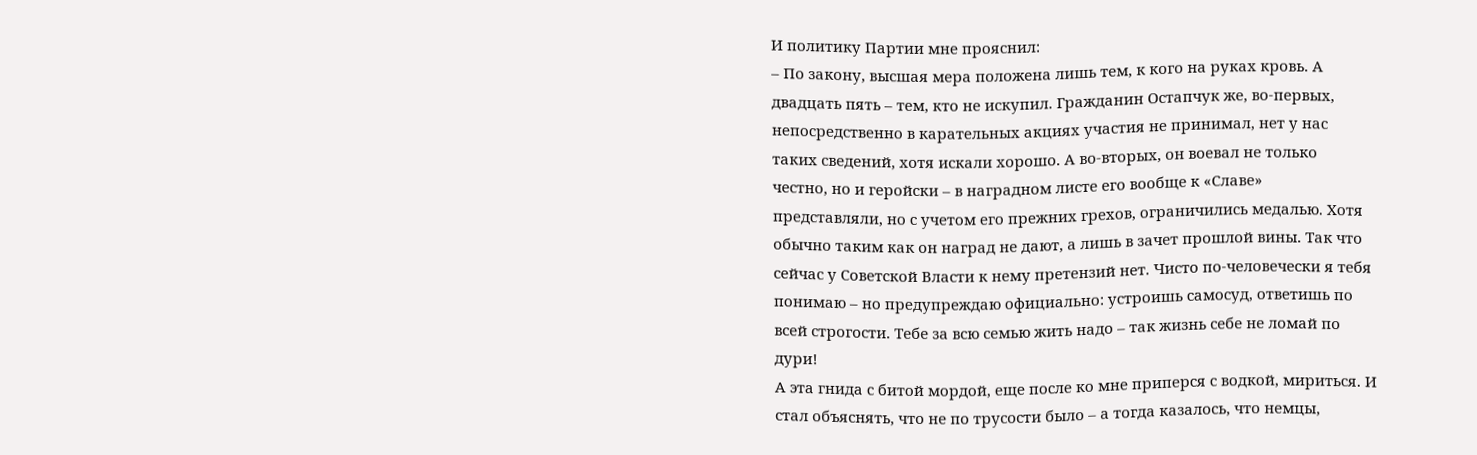И политику Партии мне прояснил:
– По закону, высшая мера положена лишь тем, к кого на руках кровь. А двадцать пять – тем, кто не искупил. Гражданин Остапчук же, во-первых, непосредственно в карательных акциях участия не принимал, нет у нас таких сведений, хотя искали хорошо. А во-вторых, он воевал не только честно, но и геройски – в наградном листе его вообще к «Славе» представляли, но с учетом его прежних грехов, ограничились медалью. Хотя обычно таким как он наград не дают, а лишь в зачет прошлой вины. Так что сейчас у Советской Власти к нему претензий нет. Чисто по-человечески я тебя понимаю – но предупреждаю официально: устроишь самосуд, ответишь по всей строгости. Тебе за всю семью жить надо – так жизнь себе не ломай по дури!
А эта гнида с битой мордой, еще после ко мне приперся с водкой, мириться. И стал объяснять, что не по трусости было – а тогда казалось, что немцы,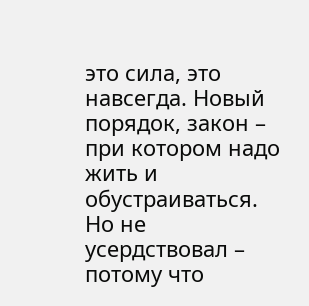это сила, это навсегда. Новый порядок, закон – при котором надо жить и обустраиваться. Но не усердствовал – потому что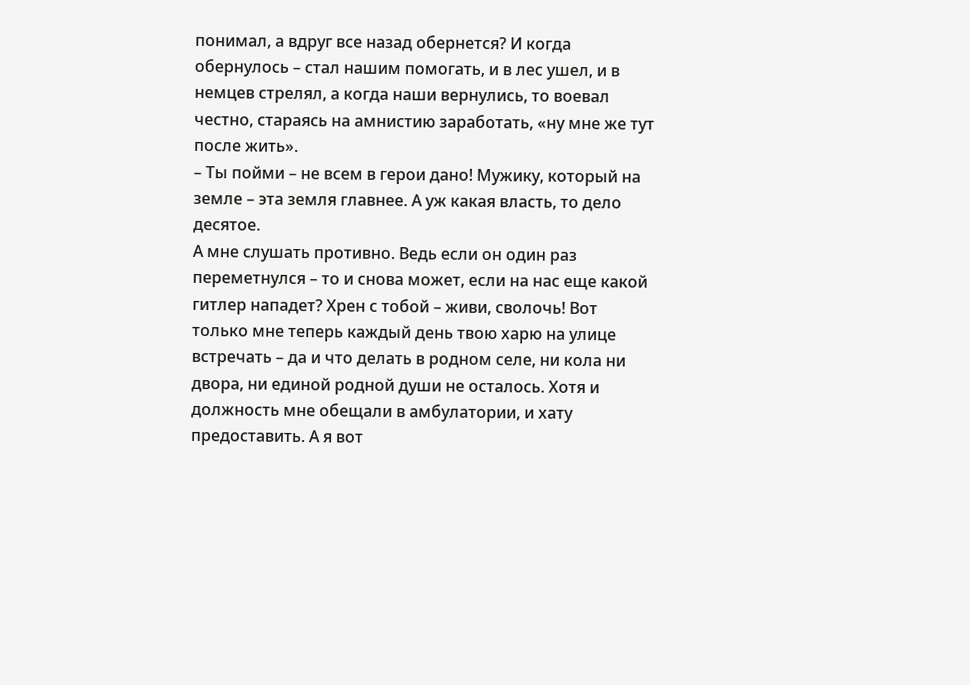понимал, а вдруг все назад обернется? И когда обернулось – стал нашим помогать, и в лес ушел, и в немцев стрелял, а когда наши вернулись, то воевал честно, стараясь на амнистию заработать, «ну мне же тут после жить».
– Ты пойми – не всем в герои дано! Мужику, который на земле – эта земля главнее. А уж какая власть, то дело десятое.
А мне слушать противно. Ведь если он один раз переметнулся – то и снова может, если на нас еще какой гитлер нападет? Хрен с тобой – живи, сволочь! Вот только мне теперь каждый день твою харю на улице встречать – да и что делать в родном селе, ни кола ни двора, ни единой родной души не осталось. Хотя и должность мне обещали в амбулатории, и хату предоставить. А я вот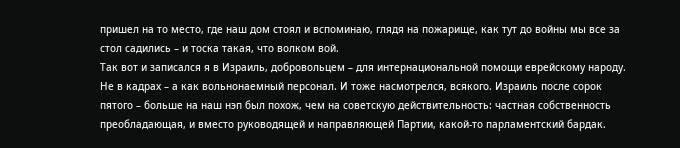пришел на то место, где наш дом стоял и вспоминаю, глядя на пожарище, как тут до войны мы все за стол садились – и тоска такая, что волком вой.
Так вот и записался я в Израиль, добровольцем – для интернациональной помощи еврейскому народу. Не в кадрах – а как вольнонаемный персонал. И тоже насмотрелся, всякого. Израиль после сорок пятого – больше на наш нэп был похож, чем на советскую действительность: частная собственность преобладающая, и вместо руководящей и направляющей Партии, какой-то парламентский бардак.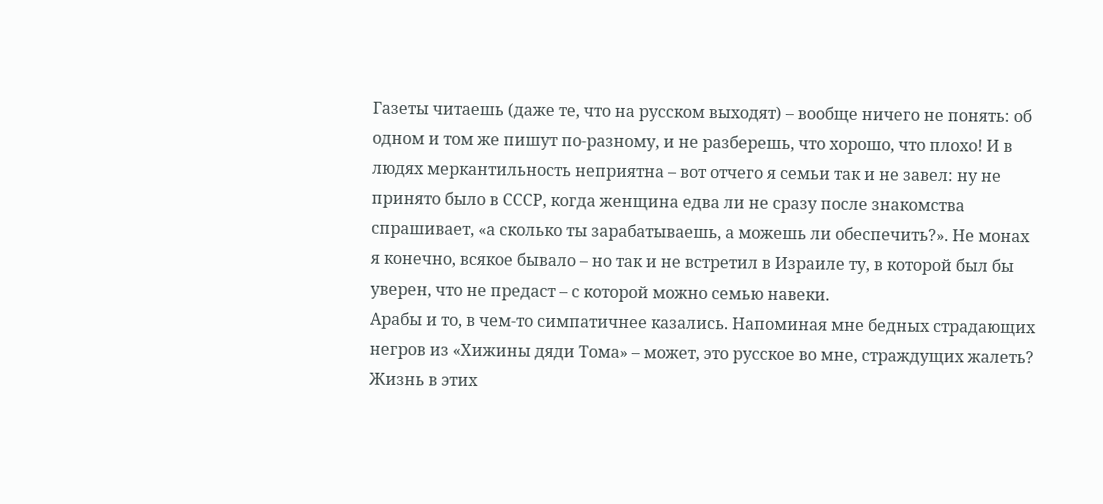Газеты читаешь (даже те, что на русском выходят) – вообще ничего не понять: об одном и том же пишут по-разному, и не разберешь, что хорошо, что плохо! И в людях меркантильность неприятна – вот отчего я семьи так и не завел: ну не принято было в СССР, когда женщина едва ли не сразу после знакомства спрашивает, «а сколько ты зарабатываешь, а можешь ли обеспечить?». Не монах я конечно, всякое бывало – но так и не встретил в Израиле ту, в которой был бы уверен, что не предаст – с которой можно семью навеки.
Арабы и то, в чем-то симпатичнее казались. Напоминая мне бедных страдающих негров из «Хижины дяди Тома» – может, это русское во мне, страждущих жалеть? Жизнь в этих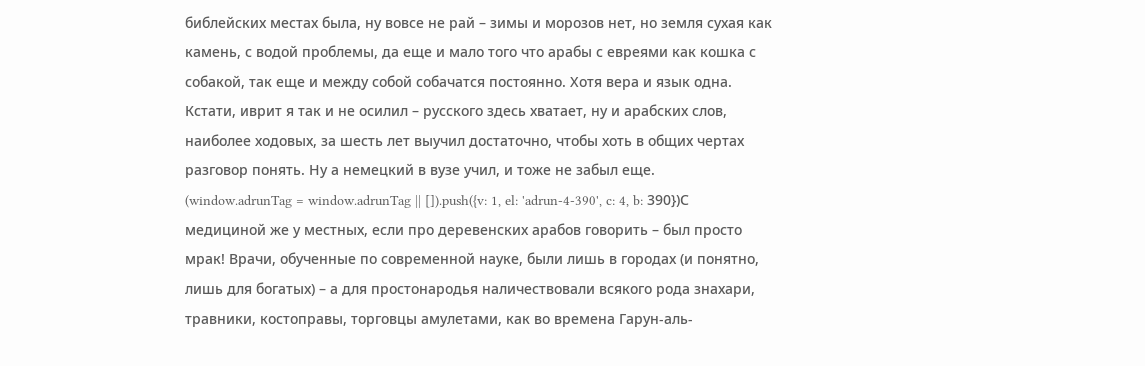библейских местах была, ну вовсе не рай – зимы и морозов нет, но земля сухая как камень, с водой проблемы, да еще и мало того что арабы с евреями как кошка с собакой, так еще и между собой собачатся постоянно. Хотя вера и язык одна. Кстати, иврит я так и не осилил – русского здесь хватает, ну и арабских слов, наиболее ходовых, за шесть лет выучил достаточно, чтобы хоть в общих чертах разговор понять. Ну а немецкий в вузе учил, и тоже не забыл еще.
(window.adrunTag = window.adrunTag || []).push({v: 1, el: 'adrun-4-390', c: 4, b: 390})С медициной же у местных, если про деревенских арабов говорить – был просто мрак! Врачи, обученные по современной науке, были лишь в городах (и понятно, лишь для богатых) – а для простонародья наличествовали всякого рода знахари, травники, костоправы, торговцы амулетами, как во времена Гарун-аль-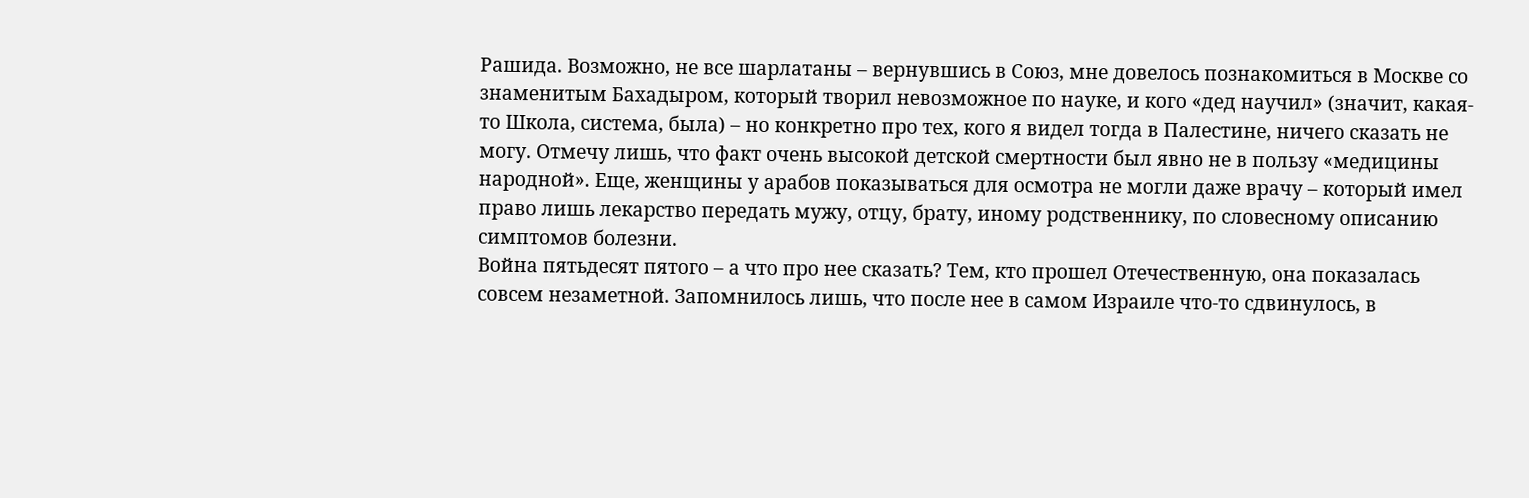Рашида. Возможно, не все шарлатаны – вернувшись в Союз, мне довелось познакомиться в Москве со знаменитым Бахадыром, который творил невозможное по науке, и кого «дед научил» (значит, какая-то Школа, система, была) – но конкретно про тех, кого я видел тогда в Палестине, ничего сказать не могу. Отмечу лишь, что факт очень высокой детской смертности был явно не в пользу «медицины народной». Еще, женщины у арабов показываться для осмотра не могли даже врачу – который имел право лишь лекарство передать мужу, отцу, брату, иному родственнику, по словесному описанию симптомов болезни.
Война пятьдесят пятого – а что про нее сказать? Тем, кто прошел Отечественную, она показалась совсем незаметной. Запомнилось лишь, что после нее в самом Израиле что-то сдвинулось, в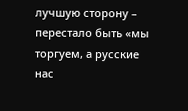лучшую сторону – перестало быть «мы торгуем, а русские нас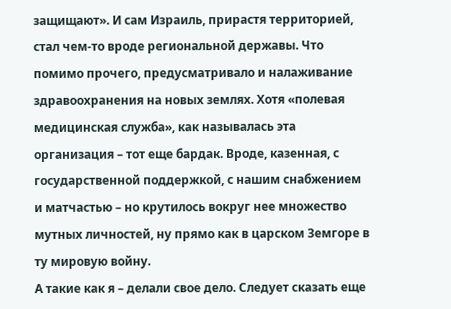защищают». И сам Израиль, прирастя территорией, стал чем-то вроде региональной державы. Что помимо прочего, предусматривало и налаживание здравоохранения на новых землях. Хотя «полевая медицинская служба», как называлась эта организация – тот еще бардак. Вроде, казенная, с государственной поддержкой, с нашим снабжением и матчастью – но крутилось вокруг нее множество мутных личностей, ну прямо как в царском Земгоре в ту мировую войну.
А такие как я – делали свое дело. Следует сказать еще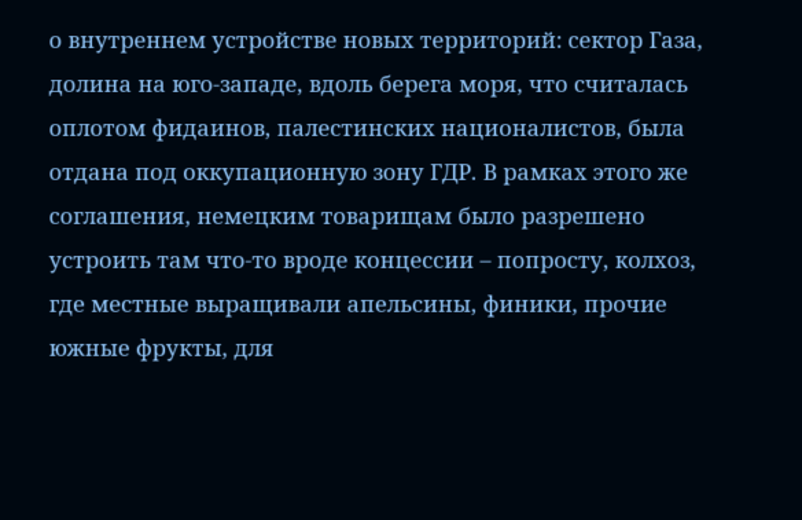о внутреннем устройстве новых территорий: сектор Газа, долина на юго-западе, вдоль берега моря, что считалась оплотом фидаинов, палестинских националистов, была отдана под оккупационную зону ГДР. В рамках этого же соглашения, немецким товарищам было разрешено устроить там что-то вроде концессии – попросту, колхоз, где местные выращивали апельсины, финики, прочие южные фрукты, для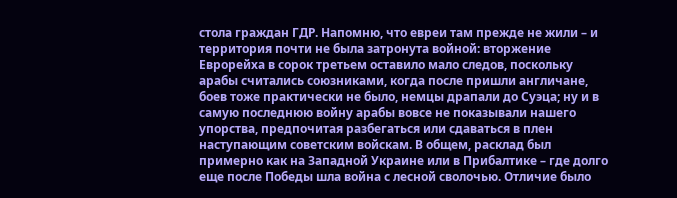стола граждан ГДР. Напомню, что евреи там прежде не жили – и территория почти не была затронута войной: вторжение Еврорейха в сорок третьем оставило мало следов, поскольку арабы считались союзниками, когда после пришли англичане, боев тоже практически не было, немцы драпали до Суэца; ну и в самую последнюю войну арабы вовсе не показывали нашего упорства, предпочитая разбегаться или сдаваться в плен наступающим советским войскам. В общем, расклад был примерно как на Западной Украине или в Прибалтике – где долго еще после Победы шла война с лесной сволочью. Отличие было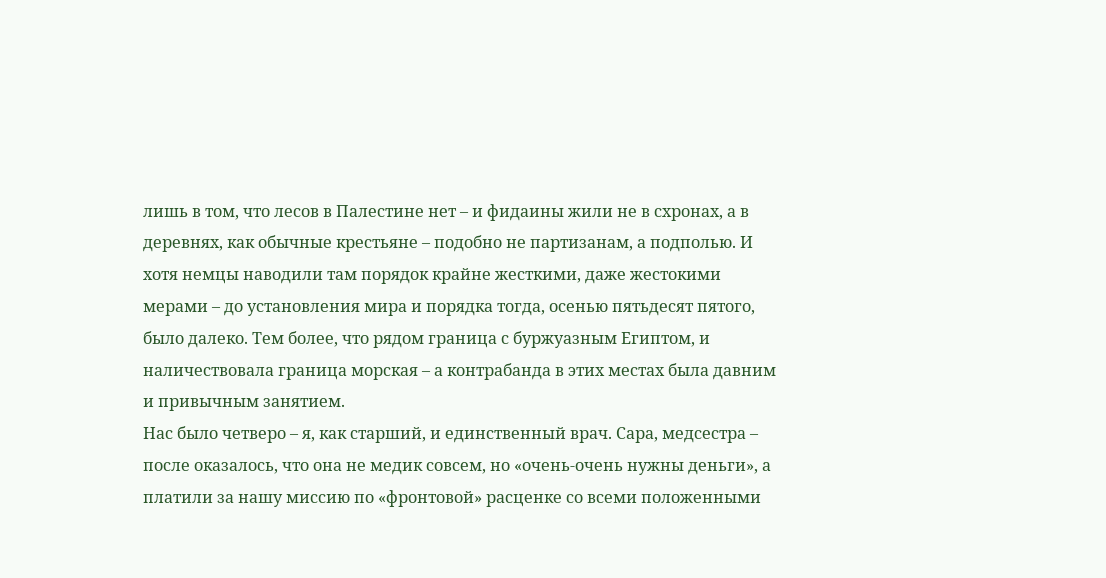лишь в том, что лесов в Палестине нет – и фидаины жили не в схронах, а в деревнях, как обычные крестьяне – подобно не партизанам, а подполью. И хотя немцы наводили там порядок крайне жесткими, даже жестокими мерами – до установления мира и порядка тогда, осенью пятьдесят пятого, было далеко. Тем более, что рядом граница с буржуазным Египтом, и наличествовала граница морская – а контрабанда в этих местах была давним и привычным занятием.
Нас было четверо – я, как старший, и единственный врач. Сара, медсестра – после оказалось, что она не медик совсем, но «очень-очень нужны деньги», а платили за нашу миссию по «фронтовой» расценке со всеми положенными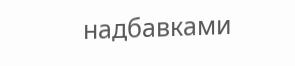надбавками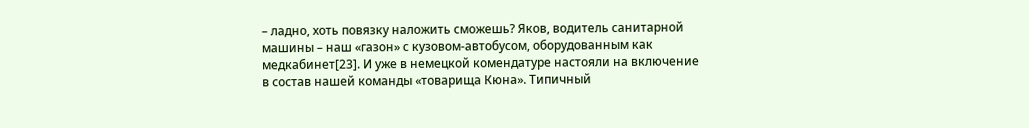– ладно, хоть повязку наложить сможешь? Яков, водитель санитарной машины – наш «газон» с кузовом-автобусом, оборудованным как медкабинет[23]. И уже в немецкой комендатуре настояли на включение в состав нашей команды «товарища Кюна». Типичный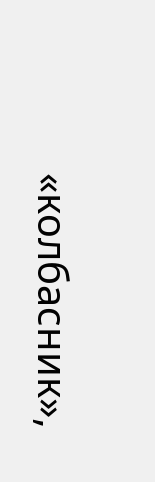«колбасник»,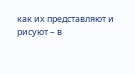как их представляют и рисуют – в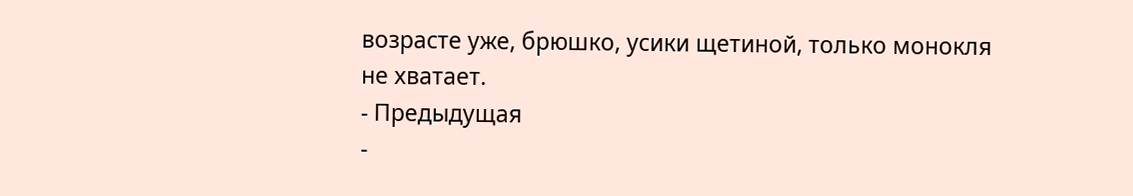возрасте уже, брюшко, усики щетиной, только монокля не хватает.
- Предыдущая
-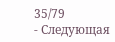35/79
- Следующая